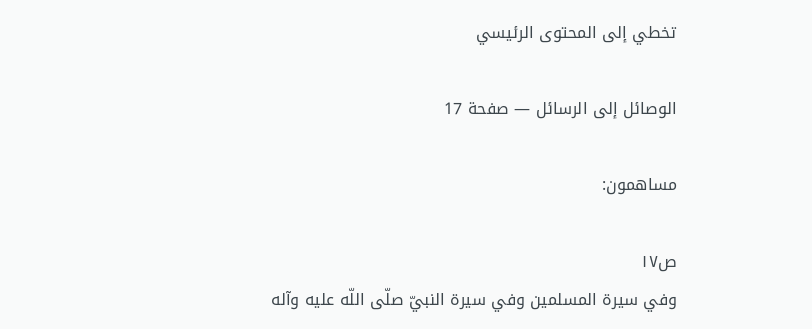تخطي إلى المحتوى الرئيسي

الوصائل إلى الرسائل — صفحة 17

مساهمون:

ص١٧
وفي سيرة المسلمين وفي سيرة النبيّ صلّى اللّه عليه وآله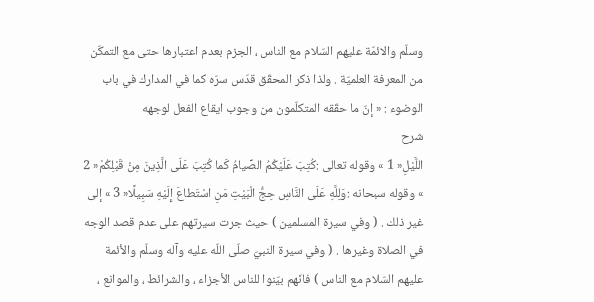وسلّم والائمّة عليهم السّلام مع الناس ، الجزم بعدم اعتبارها حتى مع التمكّن من المعرفة العلميّة . ولذا ذكر المحقّق قدّس سرّه كما في المدارك في باب الوضوء : « إنّ ما حقّقه المتكلّمون من وجوب ايقاع الفعل لوجهه
شرح
اللَّيْلِ« 1 » وقوله تعالى :كُتِبَ عَلَيْكُمُ الصِّيامُ كَما كُتِبَ عَلَى الَّذِينَ مِنْ قَبْلِكُمْ« 2 » وقوله سبحانه :وَلِلَّهِ عَلَى النَّاسِ حِجُّ الْبَيْتِ مَنِ اسْتَطاعَ إِلَيْهِ سَبِيلًا« 3 » إلى غير ذلك . ( وفي سيرة المسلمين ) حيث جرت سيرتهم على عدم قصد الوجه في الصلاة وغيرها . ( وفي سيرة النبيّ صلّى اللّه عليه وآله وسلّم والأئمة عليهم السّلام مع الناس ) فانّهم بيّنوا للناس الأجزاء ، والشرائط ، والموانع ،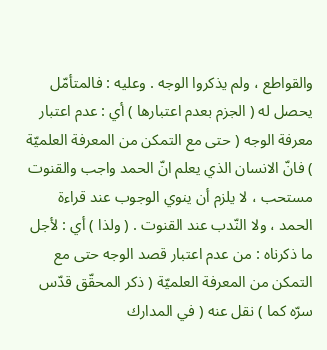والقواطع ، ولم يذكروا الوجه . وعليه : فالمتأمّل يحصل له ( الجزم بعدم اعتبارها ) أي : عدم اعتبار معرفة الوجه ( حتى مع التمكن من المعرفة العلميّة ) فانّ الانسان الذي يعلم انّ الحمد واجب والقنوت مستحب ، لا يلزم أن ينوي الوجوب عند قراءة الحمد ، ولا النّدب عند القنوت . ( ولذا ) أي : لأجل ما ذكرناه : من عدم اعتبار قصد الوجه حتى مع التمكن من المعرفة العلميّة ( ذكر المحقّق قدّس سرّه كما ) نقل عنه ( في المدارك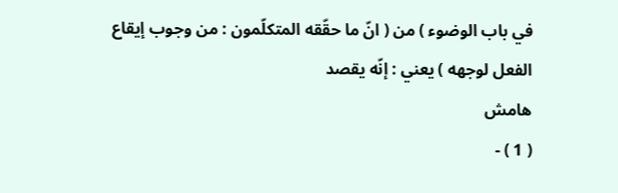في باب الوضوء ) من ( انّ ما حقّقه المتكلّمون : من وجوب إيقاع الفعل لوجهه ) يعني : إنّه يقصد
هامش
( 1 ) -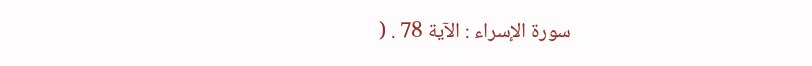سورة الإسراء : الآية 78 . (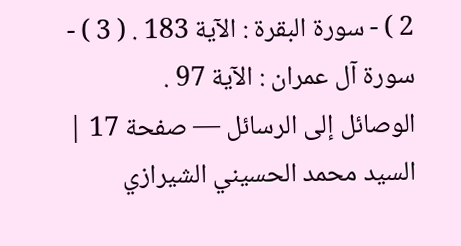2 ) - سورة البقرة : الآية 183 . ( 3 ) - سورة آل عمران : الآية 97 .
الوصائل إلى الرسائل — صفحة 17 | السيد محمد الحسيني الشيرازي